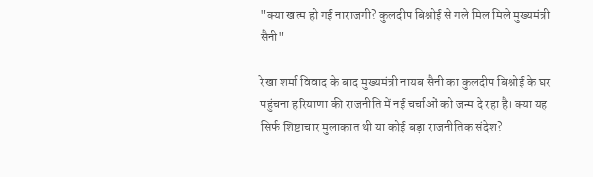"क्या खत्म हो गई नाराजगी? कुलदीप बिश्नोई से गले मिल मिले मुख्यमंत्री सैनी"

रेखा शर्मा विवाद के बाद मुख्यमंत्री नायब सैनी का कुलदीप बिश्नोई के घर पहुंचना हरियाणा की राजनीति में नई चर्चाओं को जन्म दे रहा है। क्या यह सिर्फ शिष्टाचार मुलाकात थी या कोई बड़ा राजनीतिक संदेश?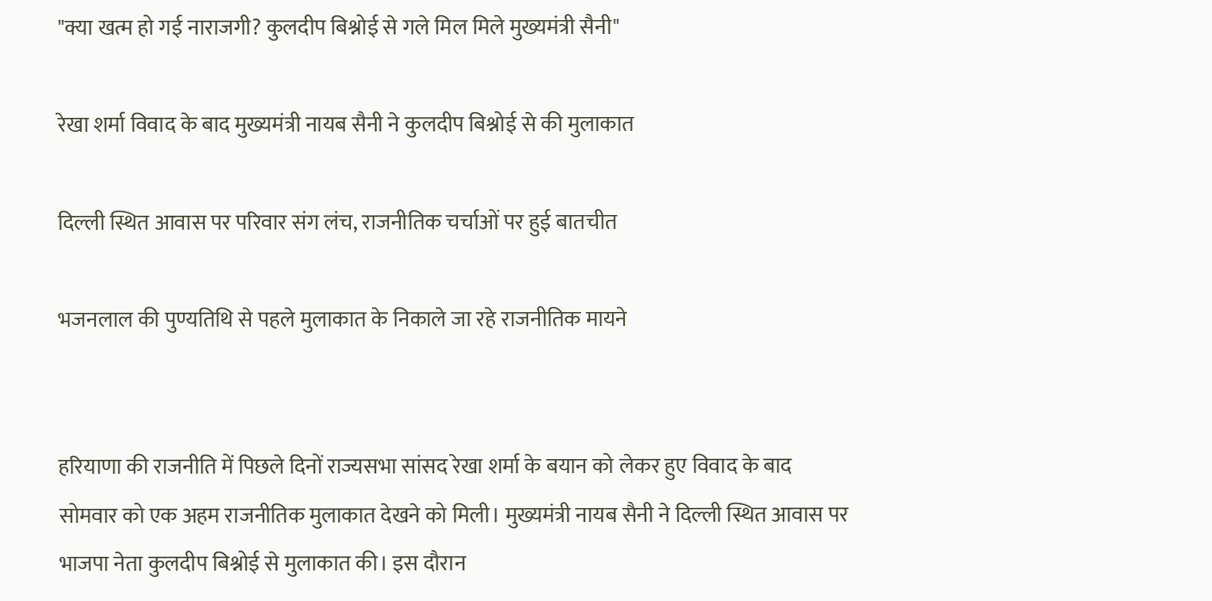"क्या खत्म हो गई नाराजगी? कुलदीप बिश्नोई से गले मिल मिले मुख्यमंत्री सैनी"

रेखा शर्मा विवाद के बाद मुख्यमंत्री नायब सैनी ने कुलदीप बिश्नोई से की मुलाकात

दिल्ली स्थित आवास पर परिवार संग लंच, राजनीतिक चर्चाओं पर हुई बातचीत

भजनलाल की पुण्यतिथि से पहले मुलाकात के निकाले जा रहे राजनीतिक मायने


हरियाणा की राजनीति में पिछले दिनों राज्यसभा सांसद रेखा शर्मा के बयान को लेकर हुए विवाद के बाद सोमवार को एक अहम राजनीतिक मुलाकात देखने को मिली। मुख्यमंत्री नायब सैनी ने दिल्ली स्थित आवास पर भाजपा नेता कुलदीप बिश्नोई से मुलाकात की। इस दौरान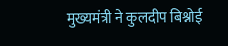मुख्यमंत्री ने कुलदीप बिश्नोई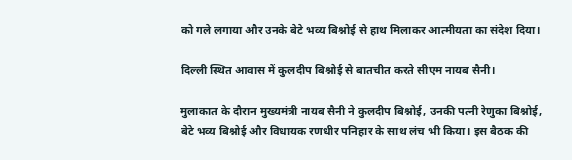को गले लगाया और उनके बेटे भव्य बिश्नोई से हाथ मिलाकर आत्मीयता का संदेश दिया।

दिल्ली स्थित आवास में कुलदीप बिश्नोई से बातचीत करते सीएम नायब सैनी।

मुलाकात के दौरान मुख्यमंत्री नायब सैनी ने कुलदीप बिश्नोई, उनकी पत्नी रेणुका बिश्नोई, बेटे भव्य बिश्नोई और विधायक रणधीर पनिहार के साथ लंच भी किया। इस बैठक की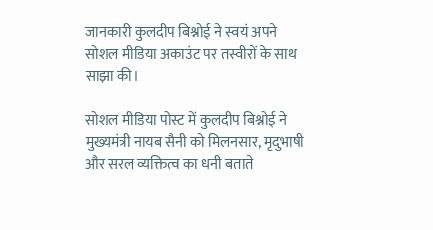जानकारी कुलदीप बिश्नोई ने स्वयं अपने सोशल मीडिया अकाउंट पर तस्वीरों के साथ साझा की।

सोशल मीडिया पोस्ट में कुलदीप बिश्नोई ने मुख्यमंत्री नायब सैनी को मिलनसार, मृदुभाषी और सरल व्यक्तित्व का धनी बताते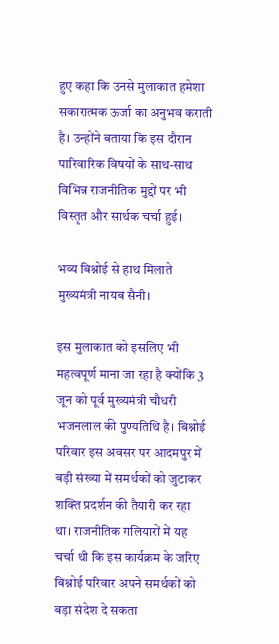हुए कहा कि उनसे मुलाकात हमेशा सकारात्मक ऊर्जा का अनुभव कराती है। उन्होंने बताया कि इस दौरान पारिवारिक विषयों के साथ-साथ विभिन्न राजनीतिक मुद्दों पर भी विस्तृत और सार्थक चर्चा हुई।

भव्य बिश्नोई से हाथ मिलाते मुख्यमंत्री नायब सैनी।

इस मुलाकात को इसलिए भी महत्वपूर्ण माना जा रहा है क्योंकि 3 जून को पूर्व मुख्यमंत्री चौधरी भजनलाल की पुण्यतिथि है। बिश्नोई परिवार इस अवसर पर आदमपुर में बड़ी संख्या में समर्थकों को जुटाकर शक्ति प्रदर्शन की तैयारी कर रहा था। राजनीतिक गलियारों में यह चर्चा थी कि इस कार्यक्रम के जरिए बिश्नोई परिवार अपने समर्थकों को बड़ा संदेश दे सकता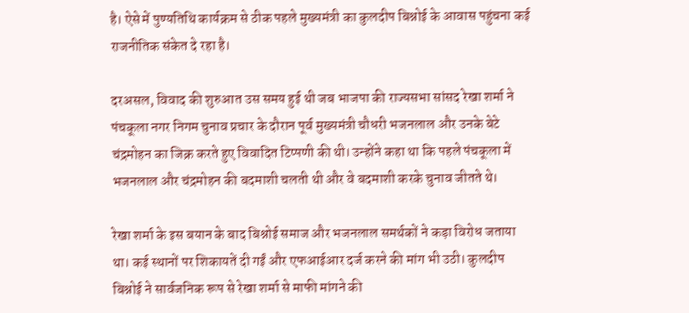है। ऐसे में पुण्यतिथि कार्यक्रम से ठीक पहले मुख्यमंत्री का कुलदीप बिश्नोई के आवास पहुंचना कई राजनीतिक संकेत दे रहा है।

दरअसल, विवाद की शुरुआत उस समय हुई थी जब भाजपा की राज्यसभा सांसद रेखा शर्मा ने पंचकूला नगर निगम चुनाव प्रचार के दौरान पूर्व मुख्यमंत्री चौधरी भजनलाल और उनके बेटे चंद्रमोहन का जिक्र करते हुए विवादित टिप्पणी की थी। उन्होंने कहा था कि पहले पंचकूला में भजनलाल और चंद्रमोहन की बदमाशी चलती थी और वे बदमाशी करके चुनाव जीतते थे।

रेखा शर्मा के इस बयान के बाद बिश्नोई समाज और भजनलाल समर्थकों ने कड़ा विरोध जताया था। कई स्थानों पर शिकायतें दी गईं और एफआईआर दर्ज करने की मांग भी उठी। कुलदीप बिश्नोई ने सार्वजनिक रूप से रेखा शर्मा से माफी मांगने की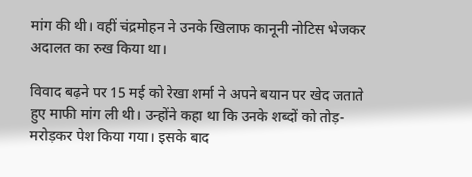मांग की थी। वहीं चंद्रमोहन ने उनके खिलाफ कानूनी नोटिस भेजकर अदालत का रुख किया था।

विवाद बढ़ने पर 15 मई को रेखा शर्मा ने अपने बयान पर खेद जताते हुए माफी मांग ली थी। उन्होंने कहा था कि उनके शब्दों को तोड़-मरोड़कर पेश किया गया। इसके बाद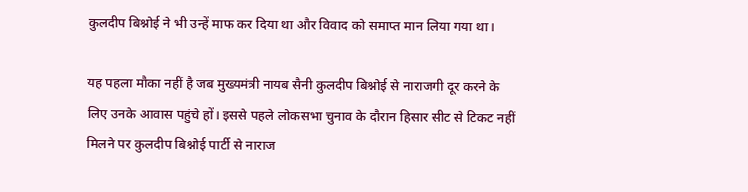कुलदीप बिश्नोई ने भी उन्हें माफ कर दिया था और विवाद को समाप्त मान लिया गया था।

यह पहला मौका नहीं है जब मुख्यमंत्री नायब सैनी कुलदीप बिश्नोई से नाराजगी दूर करने के लिए उनके आवास पहुंचे हों। इससे पहले लोकसभा चुनाव के दौरान हिसार सीट से टिकट नहीं मिलने पर कुलदीप बिश्नोई पार्टी से नाराज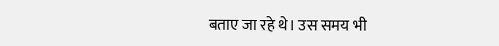बताए जा रहे थे। उस समय भी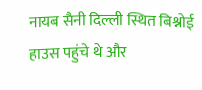नायब सैनी दिल्ली स्थित बिश्नोई हाउस पहुंचे थे और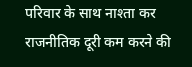परिवार के साथ नाश्ता कर राजनीतिक दूरी कम करने की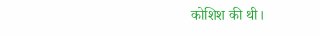कोशिश की थी।